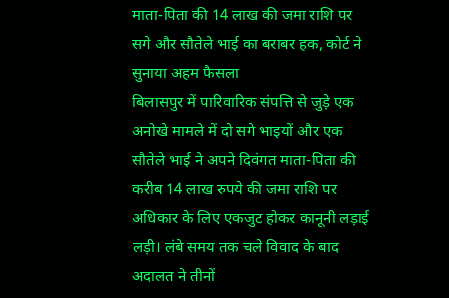माता-पिता की 14 लाख की जमा राशि पर सगे और सौतेले भाई का बराबर हक, कोर्ट ने सुनाया अहम फैसला
बिलासपुर में पारिवारिक संपत्ति से जुड़े एक अनोखे मामले में दो सगे भाइयों और एक सौतेले भाई ने अपने दिवंगत माता-पिता की करीब 14 लाख रुपये की जमा राशि पर अधिकार के लिए एकजुट होकर कानूनी लड़ाई लड़ी। लंबे समय तक चले विवाद के बाद अदालत ने तीनों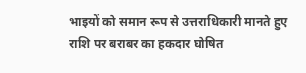भाइयों को समान रूप से उत्तराधिकारी मानते हुए राशि पर बराबर का हकदार घोषित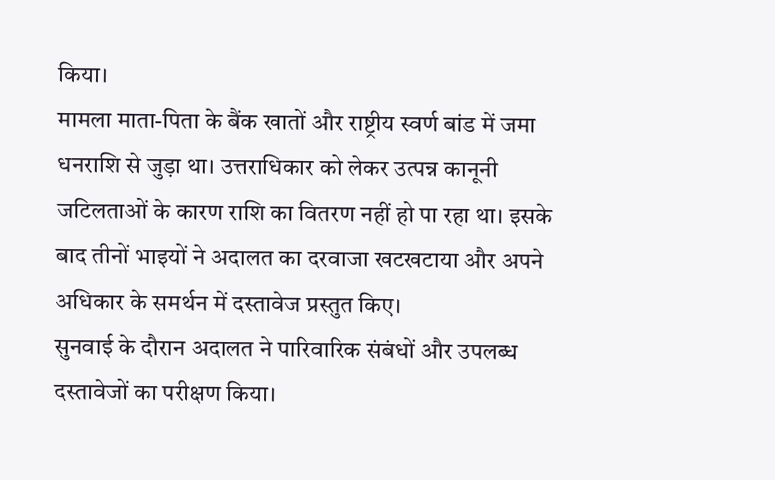किया।
मामला माता-पिता के बैंक खातों और राष्ट्रीय स्वर्ण बांड में जमा धनराशि से जुड़ा था। उत्तराधिकार को लेकर उत्पन्न कानूनी जटिलताओं के कारण राशि का वितरण नहीं हो पा रहा था। इसके बाद तीनों भाइयों ने अदालत का दरवाजा खटखटाया और अपने अधिकार के समर्थन में दस्तावेज प्रस्तुत किए।
सुनवाई के दौरान अदालत ने पारिवारिक संबंधों और उपलब्ध दस्तावेजों का परीक्षण किया।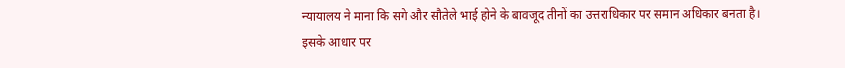न्यायालय ने माना कि सगे और सौतेले भाई होने के बावजूद तीनों का उत्तराधिकार पर समान अधिकार बनता है। इसके आधार पर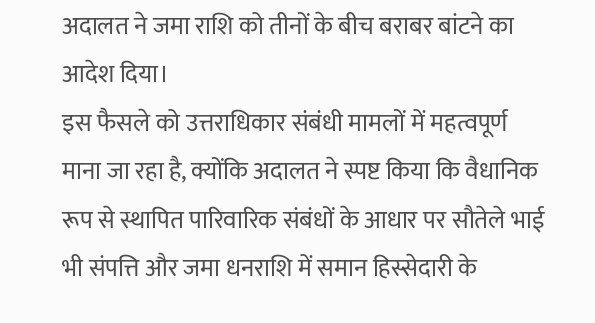अदालत ने जमा राशि को तीनों के बीच बराबर बांटने का आदेश दिया।
इस फैसले को उत्तराधिकार संबंधी मामलों में महत्वपूर्ण माना जा रहा है, क्योंकि अदालत ने स्पष्ट किया कि वैधानिक रूप से स्थापित पारिवारिक संबंधों के आधार पर सौतेले भाई भी संपत्ति और जमा धनराशि में समान हिस्सेदारी के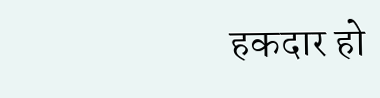हकदार हो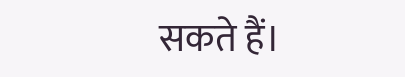सकते हैं।